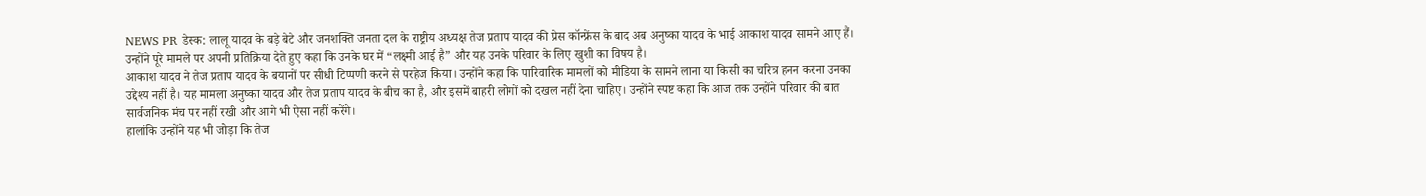NEWS PR डेस्क: लालू यादव के बड़े बेटे और जनशक्ति जनता दल के राष्ट्रीय अध्यक्ष तेज प्रताप यादव की प्रेस कॉन्फ्रेंस के बाद अब अनुष्का यादव के भाई आकाश यादव सामने आए हैं। उन्होंने पूरे मामले पर अपनी प्रतिक्रिया देते हुए कहा कि उनके घर में “लक्ष्मी आई है” और यह उनके परिवार के लिए खुशी का विषय है।
आकाश यादव ने तेज प्रताप यादव के बयानों पर सीधी टिप्पणी करने से परहेज किया। उन्होंने कहा कि पारिवारिक मामलों को मीडिया के सामने लाना या किसी का चरित्र हनन करना उनका उद्देश्य नहीं है। यह मामला अनुष्का यादव और तेज प्रताप यादव के बीच का है, और इसमें बाहरी लोगों को दखल नहीं देना चाहिए। उन्होंने स्पष्ट कहा कि आज तक उन्होंने परिवार की बात सार्वजनिक मंच पर नहीं रखी और आगे भी ऐसा नहीं करेंगे।
हालांकि उन्होंने यह भी जोड़ा कि तेज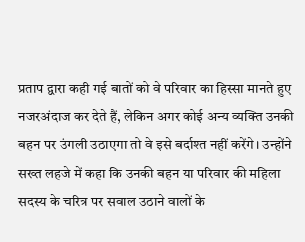प्रताप द्वारा कही गई बातों को वे परिवार का हिस्सा मानते हुए नजरअंदाज कर देते हैं, लेकिन अगर कोई अन्य व्यक्ति उनकी बहन पर उंगली उठाएगा तो वे इसे बर्दाश्त नहीं करेंगे। उन्होंने सख्त लहजे में कहा कि उनकी बहन या परिवार की महिला सदस्य के चरित्र पर सवाल उठाने वालों के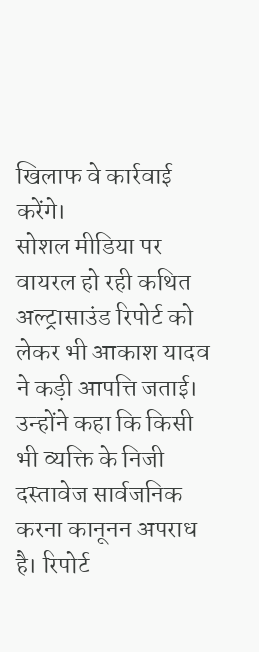खिलाफ वे कार्रवाई करेंगे।
सोशल मीडिया पर वायरल हो रही कथित अल्ट्रासाउंड रिपोर्ट को लेकर भी आकाश यादव ने कड़ी आपत्ति जताई। उन्होंने कहा कि किसी भी व्यक्ति के निजी दस्तावेज सार्वजनिक करना कानूनन अपराध है। रिपोर्ट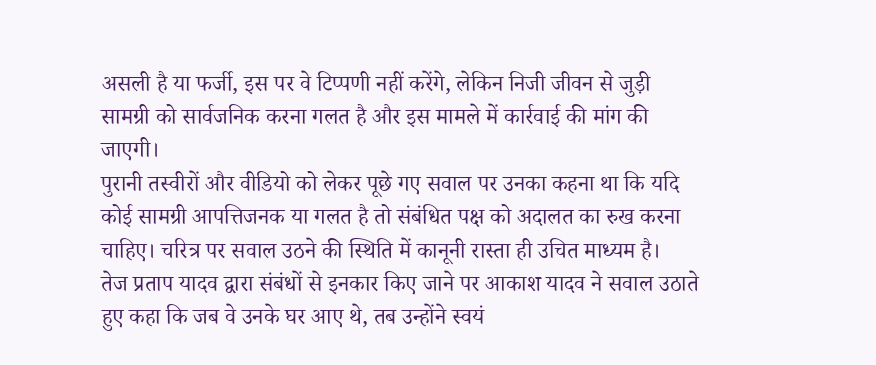असली है या फर्जी, इस पर वे टिप्पणी नहीं करेंगे, लेकिन निजी जीवन से जुड़ी सामग्री को सार्वजनिक करना गलत है और इस मामले में कार्रवाई की मांग की जाएगी।
पुरानी तस्वीरों और वीडियो को लेकर पूछे गए सवाल पर उनका कहना था कि यदि कोई सामग्री आपत्तिजनक या गलत है तो संबंधित पक्ष को अदालत का रुख करना चाहिए। चरित्र पर सवाल उठने की स्थिति में कानूनी रास्ता ही उचित माध्यम है।
तेज प्रताप यादव द्वारा संबंधों से इनकार किए जाने पर आकाश यादव ने सवाल उठाते हुए कहा कि जब वे उनके घर आए थे, तब उन्होंने स्वयं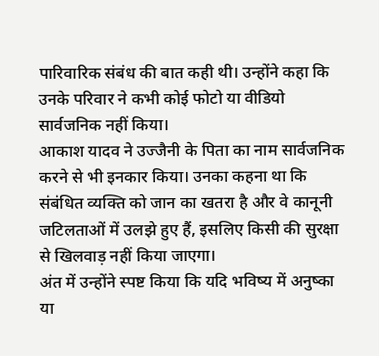पारिवारिक संबंध की बात कही थी। उन्होंने कहा कि उनके परिवार ने कभी कोई फोटो या वीडियो सार्वजनिक नहीं किया।
आकाश यादव ने उज्जैनी के पिता का नाम सार्वजनिक करने से भी इनकार किया। उनका कहना था कि संबंधित व्यक्ति को जान का खतरा है और वे कानूनी जटिलताओं में उलझे हुए हैं, इसलिए किसी की सुरक्षा से खिलवाड़ नहीं किया जाएगा।
अंत में उन्होंने स्पष्ट किया कि यदि भविष्य में अनुष्का या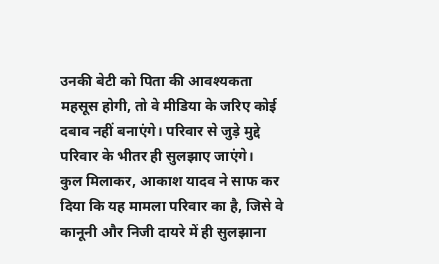उनकी बेटी को पिता की आवश्यकता महसूस होगी, तो वे मीडिया के जरिए कोई दबाव नहीं बनाएंगे। परिवार से जुड़े मुद्दे परिवार के भीतर ही सुलझाए जाएंगे।
कुल मिलाकर, आकाश यादव ने साफ कर दिया कि यह मामला परिवार का है, जिसे वे कानूनी और निजी दायरे में ही सुलझाना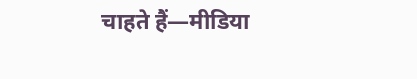चाहते हैं—मीडिया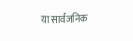या सार्वजनिक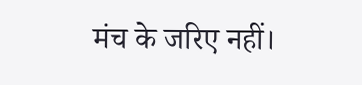मंच के जरिए नहीं।